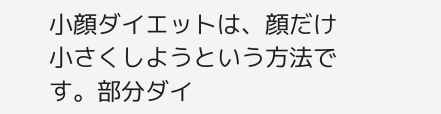小顔ダイエットは、顔だけ小さくしようという方法です。部分ダイ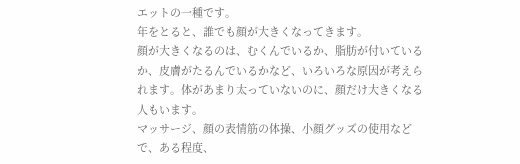エットの一種です。
年をとると、誰でも顔が大きくなってきます。
顔が大きくなるのは、むくんでいるか、脂肪が付いているか、皮膚がたるんでいるかなど、いろいろな原因が考えられます。体があまり太っていないのに、顔だけ大きくなる人もいます。
マッサージ、顔の表情筋の体操、小顔グッズの使用などで、ある程度、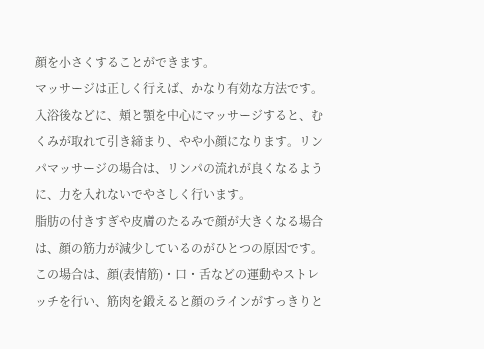顔を小さくすることができます。
マッサージは正しく行えば、かなり有効な方法です。入浴後などに、頬と顎を中心にマッサージすると、むくみが取れて引き締まり、やや小顔になります。リンパマッサージの場合は、リンパの流れが良くなるように、力を入れないでやさしく行います。
脂肪の付きすぎや皮膚のたるみで顔が大きくなる場合は、顔の筋力が減少しているのがひとつの原因です。この場合は、顔(表情筋)・口・舌などの運動やストレッチを行い、筋肉を鍛えると顔のラインがすっきりと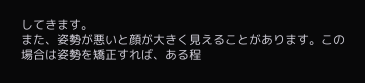してきます。
また、姿勢が悪いと顔が大きく見えることがあります。この場合は姿勢を矯正すれば、ある程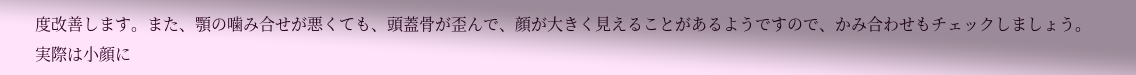度改善します。また、顎の噛み合せが悪くても、頭蓋骨が歪んで、顔が大きく見えることがあるようですので、かみ合わせもチェックしましょう。
実際は小顔に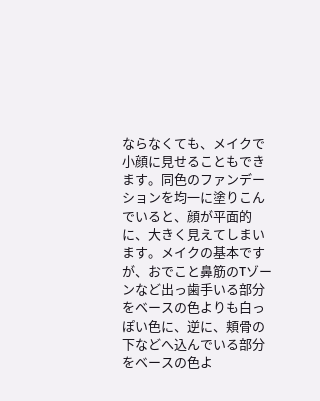ならなくても、メイクで小顔に見せることもできます。同色のファンデーションを均一に塗りこんでいると、顔が平面的に、大きく見えてしまいます。メイクの基本ですが、おでこと鼻筋のTゾーンなど出っ歯手いる部分をベースの色よりも白っぽい色に、逆に、頬骨の下などへ込んでいる部分をベースの色よ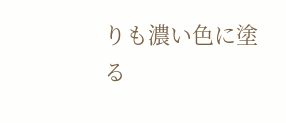りも濃い色に塗る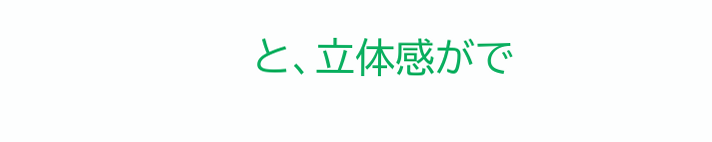と、立体感がで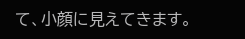て、小顔に見えてきます。